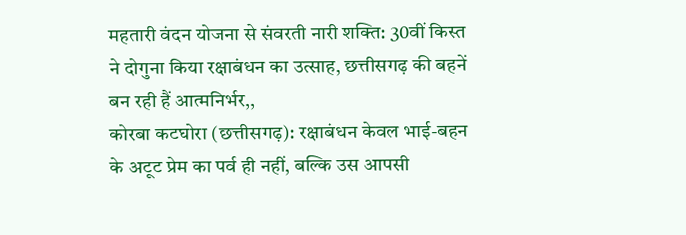महतारी वंदन योजना से संवरती नारी शक्ति: 30वीं किस्त ने दोगुना किया रक्षाबंधन का उत्साह, छत्तीसगढ़ की बहनें बन रही हैं आत्मनिर्भर,,
कोरबा कटघोरा (छत्तीसगढ़): रक्षाबंधन केवल भाई-बहन के अटूट प्रेम का पर्व ही नहीं, बल्कि उस आपसी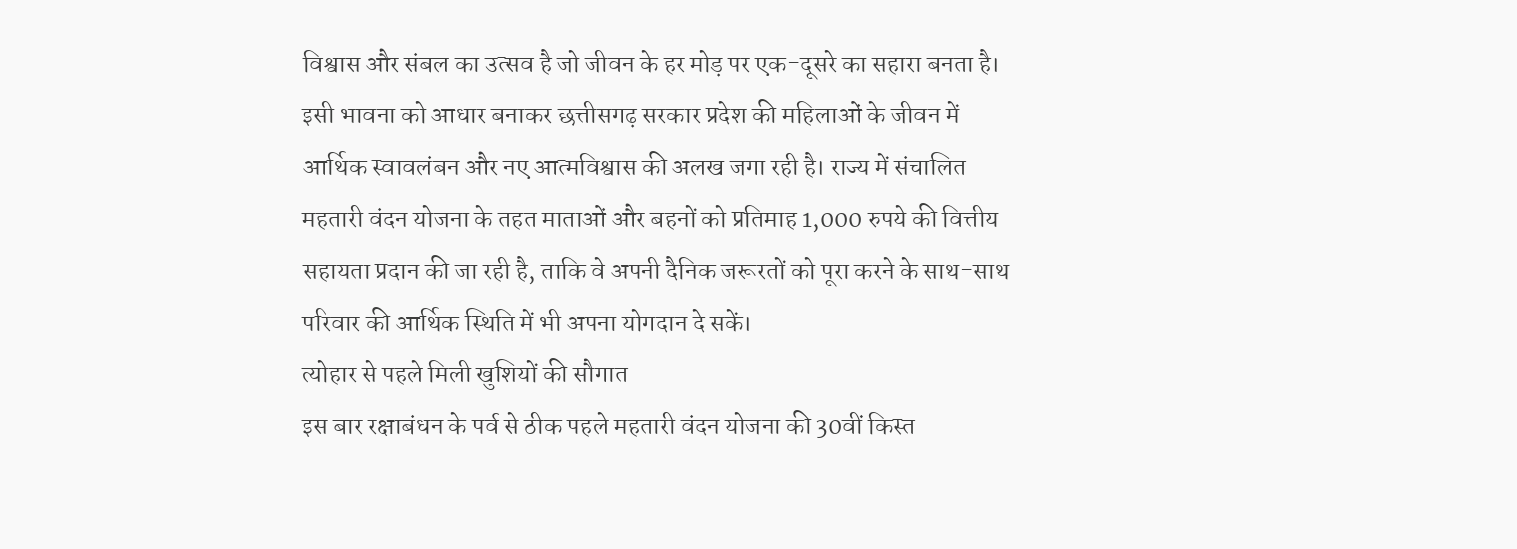विश्वास और संबल का उत्सव है जो जीवन के हर मोड़ पर एक-दूसरे का सहारा बनता है। इसी भावना को आधार बनाकर छत्तीसगढ़ सरकार प्रदेश की महिलाओं के जीवन में आर्थिक स्वावलंबन और नए आत्मविश्वास की अलख जगा रही है। राज्य में संचालित महतारी वंदन योजना के तहत माताओं और बहनों को प्रतिमाह 1,000 रुपये की वित्तीय सहायता प्रदान की जा रही है, ताकि वे अपनी दैनिक जरूरतों को पूरा करने के साथ-साथ परिवार की आर्थिक स्थिति में भी अपना योगदान दे सकें।
त्योहार से पहले मिली खुशियों की सौगात
इस बार रक्षाबंधन के पर्व से ठीक पहले महतारी वंदन योजना की 30वीं किस्त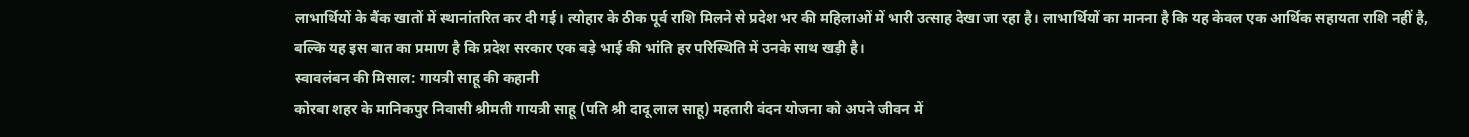लाभार्थियों के बैंक खातों में स्थानांतरित कर दी गई। त्योहार के ठीक पूर्व राशि मिलने से प्रदेश भर की महिलाओं में भारी उत्साह देखा जा रहा है। लाभार्थियों का मानना है कि यह केवल एक आर्थिक सहायता राशि नहीं है, बल्कि यह इस बात का प्रमाण है कि प्रदेश सरकार एक बड़े भाई की भांति हर परिस्थिति में उनके साथ खड़ी है।
स्वावलंबन की मिसाल: गायत्री साहू की कहानी
कोरबा शहर के मानिकपुर निवासी श्रीमती गायत्री साहू (पति श्री दादू लाल साहू) महतारी वंदन योजना को अपने जीवन में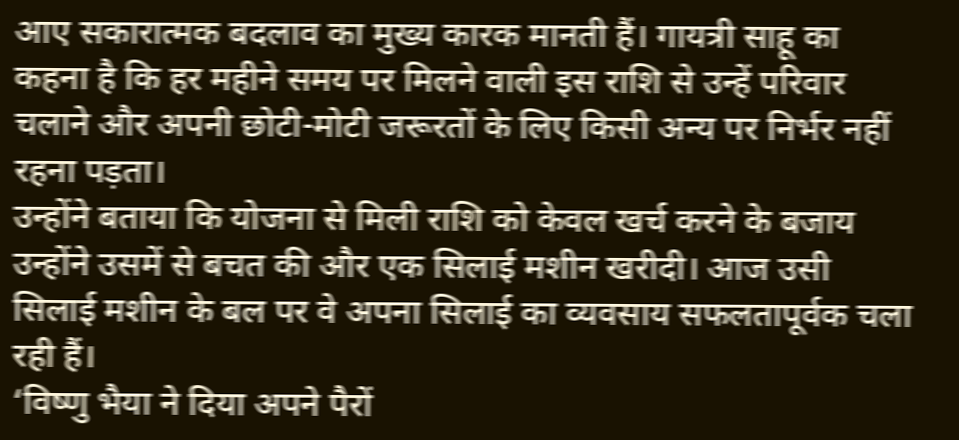आए सकारात्मक बदलाव का मुख्य कारक मानती हैं। गायत्री साहू का कहना है कि हर महीने समय पर मिलने वाली इस राशि से उन्हें परिवार चलाने और अपनी छोटी-मोटी जरूरतों के लिए किसी अन्य पर निर्भर नहीं रहना पड़ता।
उन्होंने बताया कि योजना से मिली राशि को केवल खर्च करने के बजाय उन्होंने उसमें से बचत की और एक सिलाई मशीन खरीदी। आज उसी सिलाई मशीन के बल पर वे अपना सिलाई का व्यवसाय सफलतापूर्वक चला रही हैं।
‘विष्णु भैया ने दिया अपने पैरों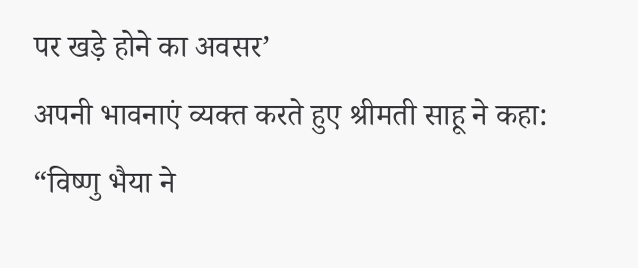पर खड़े होने का अवसर’
अपनी भावनाएं व्यक्त करते हुए श्रीमती साहू ने कहा:
“विष्णु भैया ने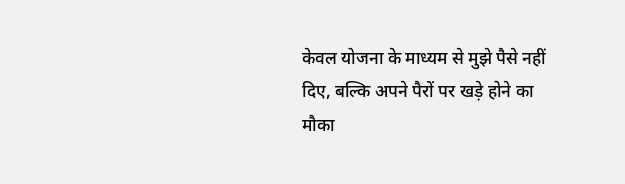केवल योजना के माध्यम से मुझे पैसे नहीं दिए, बल्कि अपने पैरों पर खड़े होने का मौका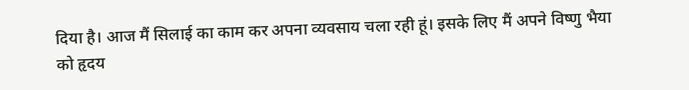दिया है। आज मैं सिलाई का काम कर अपना व्यवसाय चला रही हूं। इसके लिए मैं अपने विष्णु भैया को हृदय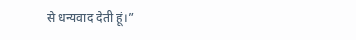से धन्यवाद देती हूं।”